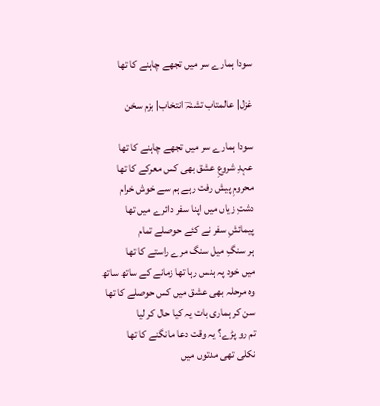سودا ہمارے سر میں تجھے چاہنے کا تھا

غزل| عالمتاب تشنہؔ انتخاب| بزم سخن

سودا ہمارے سر میں تجھے چاہنے کا تھا
عہدِ شروعِ عشق بھی کس معرکے کا تھا
محرومِ پیش رفت رہے ہم سے خوش خرام
دشتِ زیاں میں اپنا سفر دائرے میں تھا
پیمائشِ سفر نے کئے حوصلے تمام
ہر سنگِ میل سنگ مرے راستے کا تھا
میں خود پہ ہنس رہا تھا زمانے کے ساتھ ساتھ
وہ مرحلہ بھی عشق میں کس حوصلے کا تھا
سن کر ہماری بات یہ کیا حال کر لیا
تم رو پڑے؟ یہ وقت دعا مانگنے کا تھا
نکلی تھی مدتوں میں‌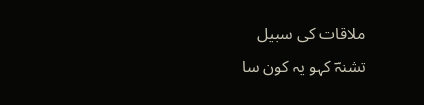ملاقات کی سبیل
تشنہؔ کہو یہ کون سا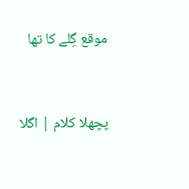موقع گِلے کا تھا



پچھلا کلام | اگلا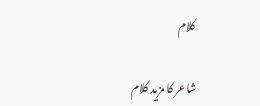کلام

شاعر کا مزید کلام